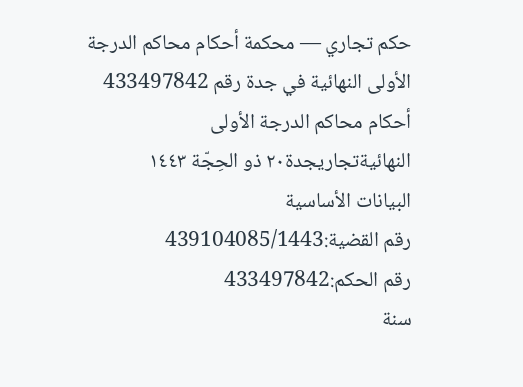حكم تجاري — محكمة أحكام محاكم الدرجة الأولى النهائية في جدة رقم 433497842
أحكام محاكم الدرجة الأولى النهائيةتجاريجدة٢٠ ذو الحِجّة ١٤٤٣
البيانات الأساسية
رقم القضية:439104085/1443
رقم الحكم:433497842
سنة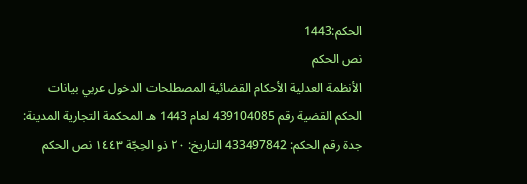الحكم:1443
نص الحكم
الأنظمة العدلية الأحكام القضائية المصطلحات الدخول عربي بيانات الحكم القضية رقم 439104085 لعام 1443 هـ المحكمة التجارية المدينة: جدة رقم الحكم: 433497842 التاريخ: ٢٠ ذو الحِجّة ١٤٤٣ نص الحكم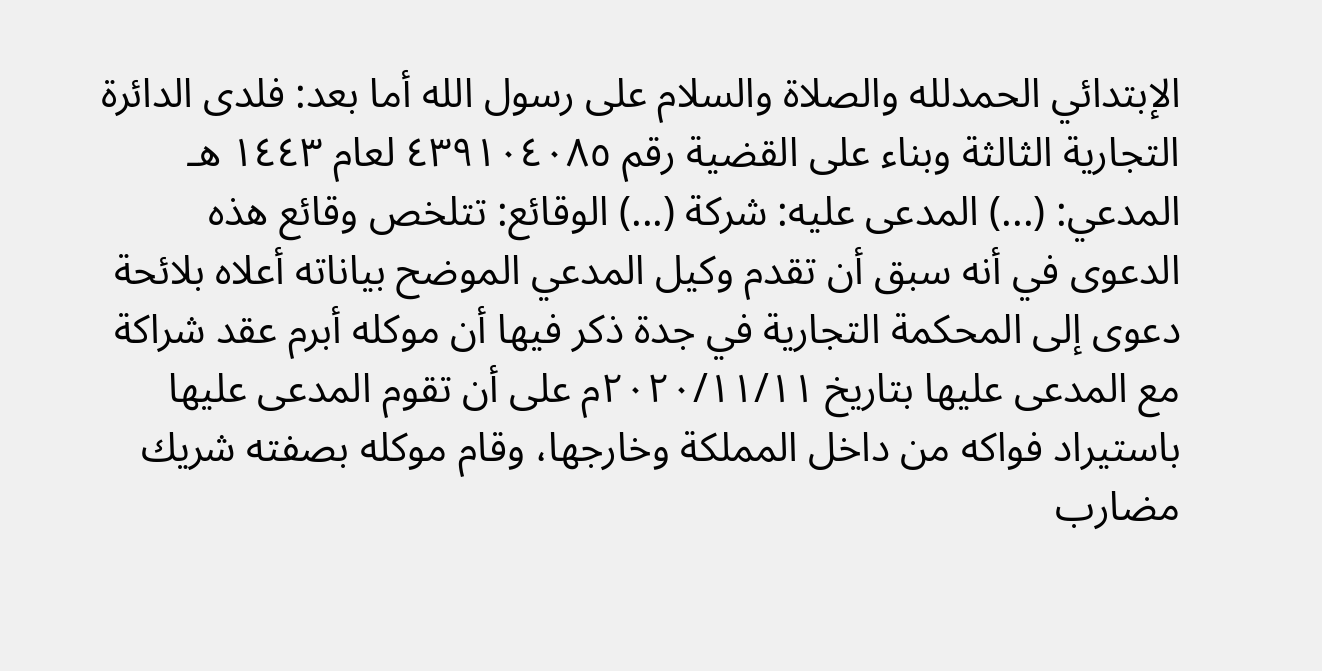الإبتدائي الحمدلله والصلاة والسلام على رسول الله أما بعد: فلدى الدائرة التجارية الثالثة وبناء على القضية رقم ٤٣٩١٠٤٠٨٥ لعام ١٤٤٣ هـ المدعي: (...) المدعى عليه: شركة (...) الوقائع: تتلخص وقائع هذه الدعوى في أنه سبق أن تقدم وكيل المدعي الموضح بياناته أعلاه بلائحة دعوى إلى المحكمة التجارية في جدة ذكر فيها أن موكله أبرم عقد شراكة مع المدعى عليها بتاريخ ٢٠٢٠/١١/١١م على أن تقوم المدعى عليها باستيراد فواكه من داخل المملكة وخارجها، وقام موكله بصفته شريك مضارب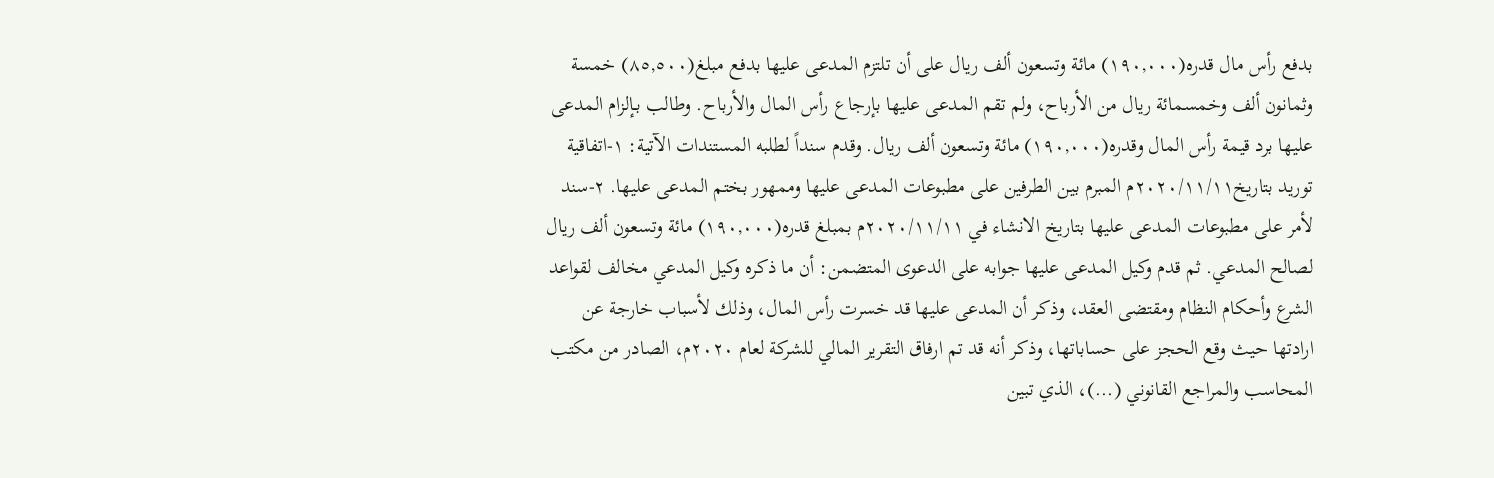بدفع رأس مال قدره(١٩٠,٠٠٠) مائة وتسعون ألف ريال على أن تلتزم المدعى عليها بدفع مبلغ(٨٥,٥٠٠) خمسة وثمانون ألف وخمسمائة ريال من الأرباح، ولم تقم المدعى عليها بإرجاع رأس المال والأرباح. وطالب بـإلزام المدعى عليها برد قيمة رأس المال وقدره(١٩٠,٠٠٠) مائة وتسعون ألف ريال. وقدم سنداً لطلبه المستندات الآتية: ١-اتفاقية توريد بتاريخ٢٠٢٠/١١/١١م المبرم بين الطرفين على مطبوعات المدعى عليها وممهور بختم المدعى عليها. ٢-سند لأمر على مطبوعات المدعى عليها بتاريخ الانشاء في ٢٠٢٠/١١/١١م بمبلغ قدره(١٩٠,٠٠٠) مائة وتسعون ألف ريال لصالح المدعي. ثم قدم وكيل المدعى عليها جوابه على الدعوى المتضمن: أن ما ذكره وكيل المدعي مخالف لقواعد الشرع وأحكام النظام ومقتضى العقد، وذكر أن المدعى عليها قد خسرت رأس المال، وذلك لأسباب خارجة عن ارادتها حيث وقع الحجز على حساباتها، وذكر أنه قد تم ارفاق التقرير المالي للشركة لعام ٢٠٢٠م، الصادر من مكتب المحاسب والمراجع القانوني (...)، الذي تبين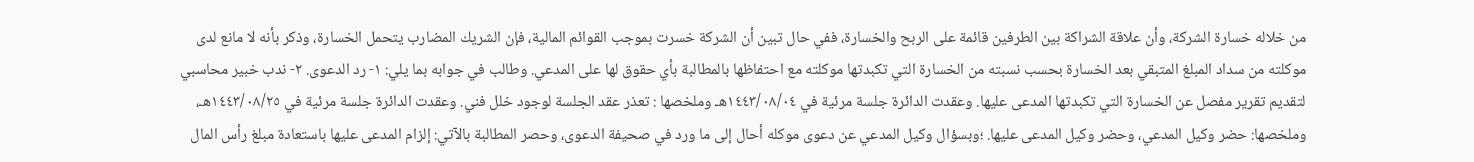من خلاله خسارة الشركة، وأن علاقة الشراكة بين الطرفين قائمة على الربح والخسارة، ففي حال تبين أن الشركة خسرت بموجب القوائم المالية، فإن الشريك المضارب يتحمل الخسارة، وذكر بأنه لا مانع لدى موكلته من سداد المبلغ المتبقي بعد الخسارة بحسب نسبته من الخسارة التي تكبدتها موكلته مع احتفاظها بالمطالبة بأي حقوق لها على المدعي. وطالب في جوابه بما يلي: ١- رد الدعوى. ٢- ندب خبير محاسبي لتقديم تقرير مفصل عن الخسارة التي تكبدتها المدعى عليها. وعقدت الدائرة جلسة مرئية في ١٤٤٣/٠٨/٠٤هـ وملخصها : تعذر عقد الجلسة لوجود خلل فني. وعقدت الدائرة جلسة مرئية في ١٤٤٣/٠٨/٢٥هـ، وملخصها: حضر وكيل المدعي، وحضر وكيل المدعى عليها. ؛وبسؤال وكيل المدعي عن دعوى موكله أحال إلى ما ورد في صحيفة الدعوى، وحصر المطالبة بالآتي: إلزام المدعى عليها باستعادة مبلغ رأس المال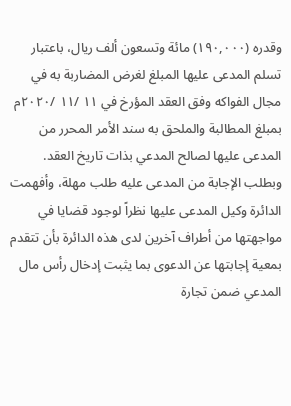وقدره (١٩٠,٠٠٠) مائة وتسعون ألف ريال، باعتبار تسلم المدعى عليها المبلغ لغرض المضاربة به في مجال الفواكه وفق العقد المؤرخ في ١١ /١١ /٢٠٢٠م بمبلغ المطالبة والملحق به سند الأمر المحرر من المدعى عليها لصالح المدعي بذات تاريخ العقد. وبطلب الإجابة من المدعى عليه طلب مهلة، وأفهمت الدائرة وكيل المدعى عليها نظراً لوجود قضايا في مواجهتها من أطراف آخرين لدى هذه الدائرة بأن تتقدم بمعية إجابتها عن الدعوى بما يثبت إدخال رأس مال المدعي ضمن تجارة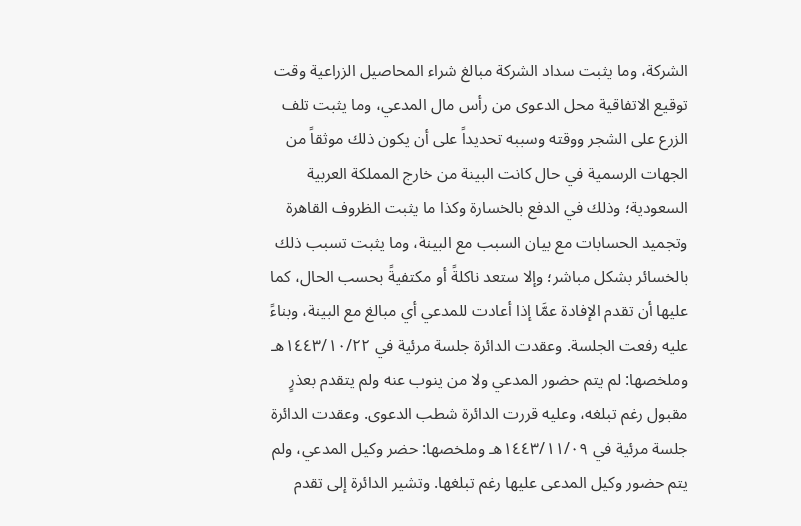الشركة، وما يثبت سداد الشركة مبالغ شراء المحاصيل الزراعية وقت توقيع الاتفاقية محل الدعوى من رأس مال المدعي، وما يثبت تلف الزرع على الشجر ووقته وسببه تحديداً على أن يكون ذلك موثقاً من الجهات الرسمية في حال كانت البينة من خارج المملكة العربية السعودية؛ وذلك في الدفع بالخسارة وكذا ما يثبت الظروف القاهرة وتجميد الحسابات مع بيان السبب مع البينة، وما يثبت تسبب ذلك بالخسائر بشكل مباشر؛ وإلا ستعد ناكلةً أو مكتفيةً بحسب الحال، كما عليها أن تقدم الإفادة عمَّا إذا أعادت للمدعي أي مبالغ مع البينة، وبناءً عليه رفعت الجلسة. وعقدت الدائرة جلسة مرئية في ١٤٤٣/١٠/٢٢هـ وملخصها: لم يتم حضور المدعي ولا من ينوب عنه ولم يتقدم بعذرٍ مقبول رغم تبلغه، وعليه قررت الدائرة شطب الدعوى. وعقدت الدائرة جلسة مرئية في ١٤٤٣/١١/٠٩هـ وملخصها: حضر وكيل المدعي، ولم يتم حضور وكيل المدعى عليها رغم تبلغها. وتشير الدائرة إلى تقدم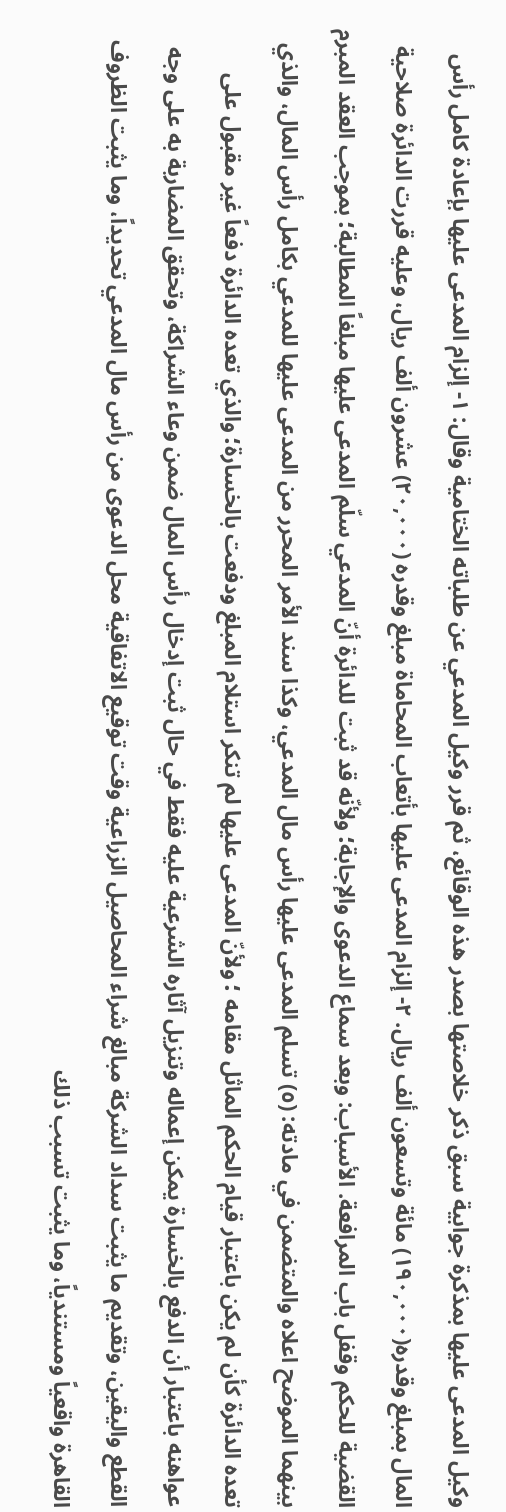وكيل المدعى عليها بمذكرة جوابية سبق ذكر خلاصتها بصدر هذه الوقائع، ثم قرر وكيل المدعي عن طلباته الختامية وقال: ١- إلزام المدعى عليها بإعادة كامل رأس المال بمبلغ وقدره(١٩٠,٠٠٠) مائة وتسعون ألف ريال. ٢- إلزام المدعى عليها بأتعاب المحاماة مبلغ وقدره (٢٠,٠٠٠) عشرون ألف ريال، وعليه قررت الدائرة صلاحية القضية للحكم وقفل باب المرافعة. الأسباب: وبعد سماع الدعوى والإجابة؛ ولأنّه قد ثبت للدائرة أنّ المدعي سلّم المدعى عليها مبلغاً المطالبة؛ بموجب العقد المبرم بينهما الموضح اعلاه والمتضمن في مادته: (٥) تسلم المدعى عليها رأس مال المدعي، وكذا سند الأمر المحرر من المدعى عليها للمدعي بكامل رأس المال، والذي تعده الدائرة كأن لم يكن باعتبار قيام الحكم الماثل مقامه ؛ ولأنّ المدعى عليها لم تنكر استلام المبلغ ودفعت بالخسارة؛ والذي تعده الدائرة دفعاً غير مقبول على عواهنه باعتبار أن الدفع بالخسارة يمكن إعماله وتنزيل آثاره الشرعية عليه فقط في حال ثبت إدخال رأس المال ضمن وعاء الشراكة، وتحقق المضاربة به على وجه القطع واليقين، وتقديم ما يثبت سداد الشركة مبالغ شراء المحاصيل الزراعية وقت توقيع الاتفاقية محل الدعوى من رأس مال المدعي تحديداً، وما يثبت الظروف القاهرة واقعياً ومستندياً، وما يثبت تسبب ذلك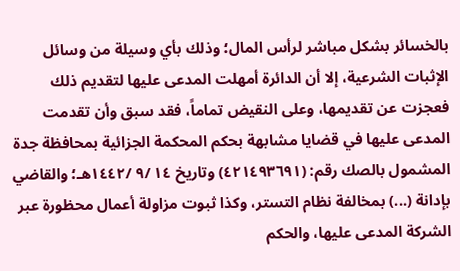بالخسائر بشكل مباشر لرأس المال؛ وذلك بأي وسيلة من وسائل الإثبات الشرعية، إلا أن الدائرة أمهلت المدعى عليها لتقديم ذلك فعجزت عن تقديمها، وعلى النقيض تماماً، فقد سبق وأن تقدمت المدعى عليها في قضايا مشابهة بحكم المحكمة الجزائية بمحافظة جدة المشمول بالصك رقم: (٤٢١٤٩٣٦٩١) وتاريخ ١٤ /٩ /١٤٤٢هـ؛ والقاضي بإدانة (...) بمخالفة نظام التستر، وكذا ثبوت مزاولة أعمال محظورة عبر الشركة المدعى عليها، والحكم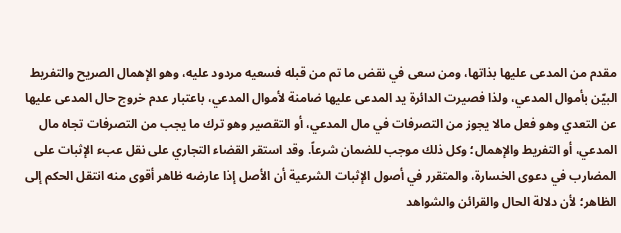مقدم من المدعى عليها بذاتها، ومن سعى في نقض ما تم من قبله فسعيه مردود عليه، وهو الإهمال الصريح والتفريط البيّن بأموال المدعي، ولذا فصيرت الدائرة يد المدعى عليها ضامنة لأموال المدعي، باعتبار عدم خروج حال المدعى عليها عن التعدي وهو فعل مالا يجوز من التصرفات في مال المدعي، أو التقصير وهو ترك ما يجب من التصرفات تجاه مال المدعي، أو التفريط والإهمال؛ وكل ذلك موجب للضمان شرعاً. وقد استقر القضاء التجاري على نقل عبء الإثبات على المضارب في دعوى الخسارة، والمتقرر في أصول الإثبات الشرعية أن الأصل إذا عارضه ظاهر أقوى منه انتقل الحكم إلى الظاهر؛ لأن دلالة الحال والقرائن والشواهد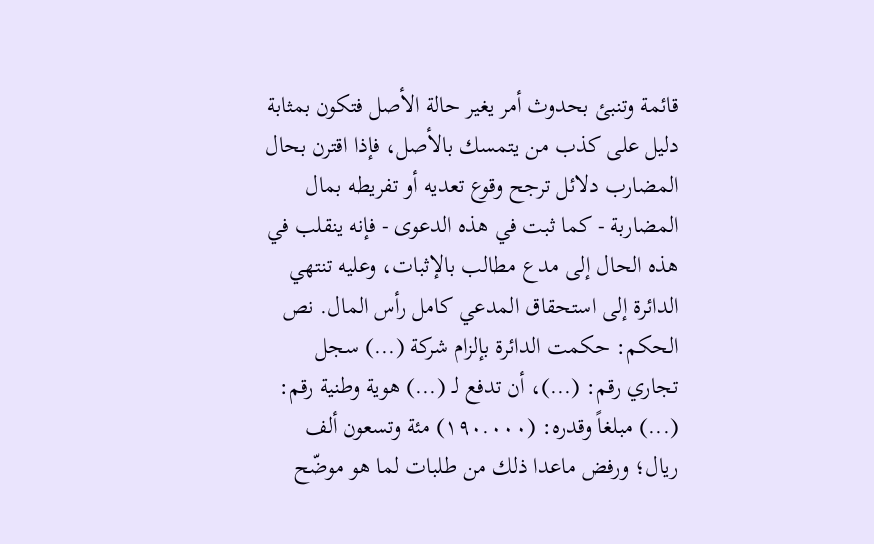قائمة وتنبئ بحدوث أمر يغير حالة الأصل فتكون بمثابة دليل على كذب من يتمسك بالأصل، فإذا اقترن بحال المضارب دلائل ترجح وقوع تعديه أو تفريطه بمال المضاربة - كما ثبت في هذه الدعوى - فإنه ينقلب في هذه الحال إلى مدع مطالب بالإثبات، وعليه تنتهي الدائرة إلى استحقاق المدعي كامل رأس المال. نص الحكم: حكمت الدائرة بإلزام شركة (...) سجل تجاري رقم: (...)، أن تدفع لـ (...) هوية وطنية رقم: (...) مبلغاً وقدره: (١٩٠.٠٠٠) مئة وتسعون ألف ريال؛ ورفض ماعدا ذلك من طلبات لما هو موضّح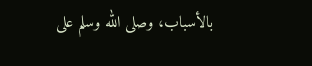بالأسباب، وصلى الله وسلم على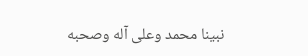نبينا محمد وعلى آله وصحبه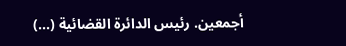أجمعين. رئيس الدائرة القضائية (...)